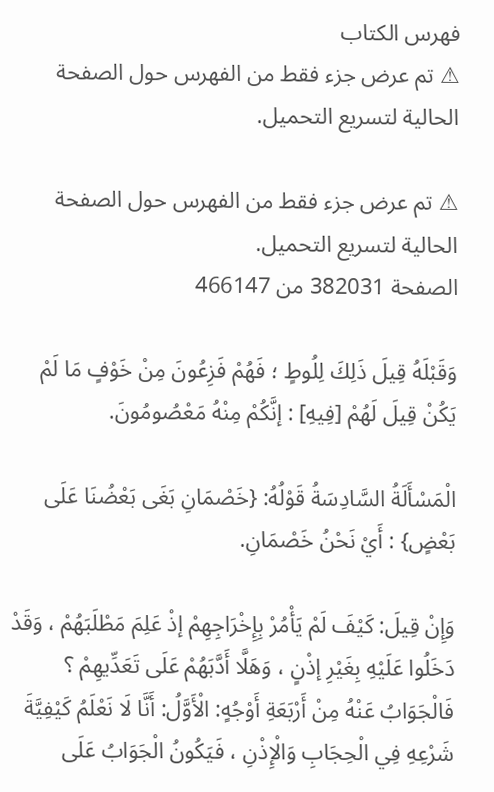فهرس الكتاب
⚠ تم عرض جزء فقط من الفهرس حول الصفحة الحالية لتسريع التحميل.

⚠ تم عرض جزء فقط من الفهرس حول الصفحة الحالية لتسريع التحميل.
الصفحة 382031 من 466147

وَقَبْلَهُ قِيلَ ذَلِكَ لِلُوطٍ ؛ فَهُمْ فَزِعُونَ مِنْ خَوْفٍ مَا لَمْ يَكُنْ قِيلَ لَهُمْ [فِيهِ] : إنَّكُمْ مِنْهُ مَعْصُومُونَ.

الْمَسْأَلَةُ السَّادِسَةُ قَوْلُهُ: {خَصْمَانِ بَغَى بَعْضُنَا عَلَى بَعْضٍ} : أَيْ نَحْنُ خَصْمَانِ.

وَإِنْ قِيلَ: كَيْفَ لَمْ يَأْمُرْ بِإِخْرَاجِهِمْ إذْ عَلِمَ مَطْلَبَهُمْ ، وَقَدْ دَخَلُوا عَلَيْهِ بِغَيْرِ إذْنٍ ، وَهَلَّا أَدَّبَهُمْ عَلَى تَعَدِّيهِمْ ؟ فَالْجَوَابُ عَنْهُ مِنْ أَرْبَعَةِ أَوْجُهٍ: الْأَوَّلُ: أَنَّا لَا نَعْلَمُ كَيْفِيَّةَ شَرْعِهِ فِي الْحِجَابِ وَالْإِذْنِ ، فَيَكُونُ الْجَوَابُ عَلَى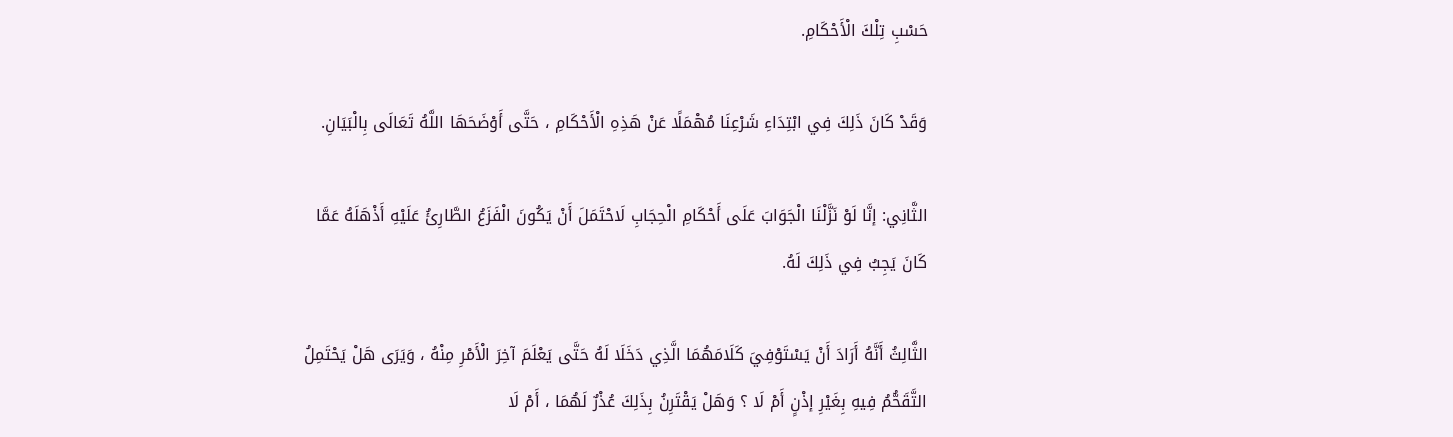حَسْبِ تِلْكَ الْأَحْكَامِ.

وَقَدْ كَانَ ذَلِكَ فِي ابْتِدَاءِ شَرْعِنَا مُهْمَلًا عَنْ هَذِهِ الْأَحْكَامِ ، حَتَّى أَوْضَحَهَا اللَّهُ تَعَالَى بِالْبَيَانِ.

الثَّانِي: إنَّا لَوْ نَزَّلْنَا الْجَوَابَ عَلَى أَحْكَامِ الْحِجَابِ لَاحْتَمَلَ أَنْ يَكُونَ الْفَزَعُ الطَّارِئُ عَلَيْهِ أَذْهَلَهُ عَمَّا كَانَ يَجِبُ فِي ذَلِكَ لَهُ.

الثَّالِثُ أَنَّهُ أَرَادَ أَنْ يَسْتَوْفِيَ كَلَامَهُمَا الَّذِي دَخَلَا لَهُ حَتَّى يَعْلَمَ آخِرَ الْأَمْرِ مِنْهُ ، وَيَرَى هَلْ يَحْتَمِلُ التَّقَحُّمُ فِيهِ بِغَيْرِ إذْنٍ أَمْ لَا ؟ وَهَلْ يَقْتَرِنُ بِذَلِكَ عُذْرٌ لَهُمَا ، أَمْ لَا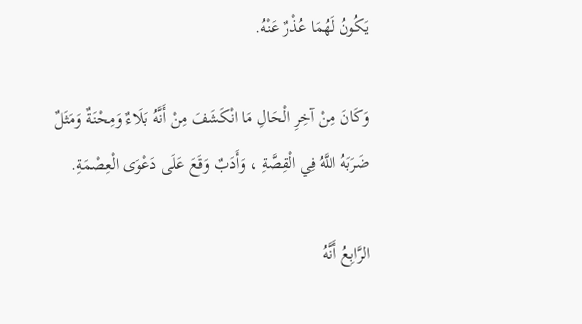يَكُونُ لَهُمَا عُذْرٌ عَنْهُ.

وَكَانَ مِنْ آخِرِ الْحَالِ مَا انْكَشَفَ مِنْ أَنَّهُ بَلَاءٌ وَمِحْنَةٌ وَمَثَلٌ ضَرَبَهُ اللَّهُ فِي الْقِصَّةِ ، وَأَدَبٌ وَقَعَ عَلَى دَعْوَى الْعِصْمَةِ.

الرَّابِعُ أَنَّهُ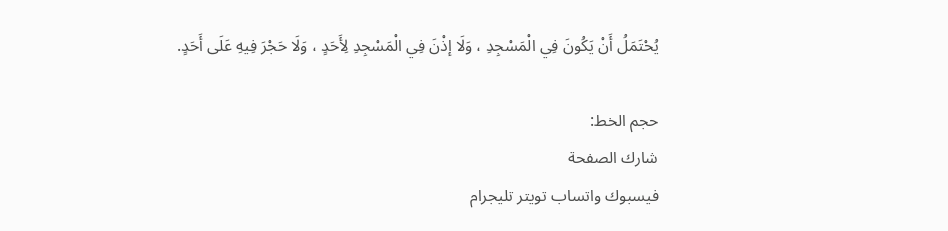يُحْتَمَلُ أَنْ يَكُونَ فِي الْمَسْجِدِ ، وَلَا إذْنَ فِي الْمَسْجِدِ لِأَحَدٍ ، وَلَا حَجْرَ فِيهِ عَلَى أَحَدٍ.

حجم الخط:
شارك الصفحة
فيسبوك واتساب تويتر تليجرام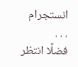انستجرام
. . .
فضلًا انتظر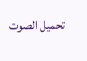تحميل الصوت